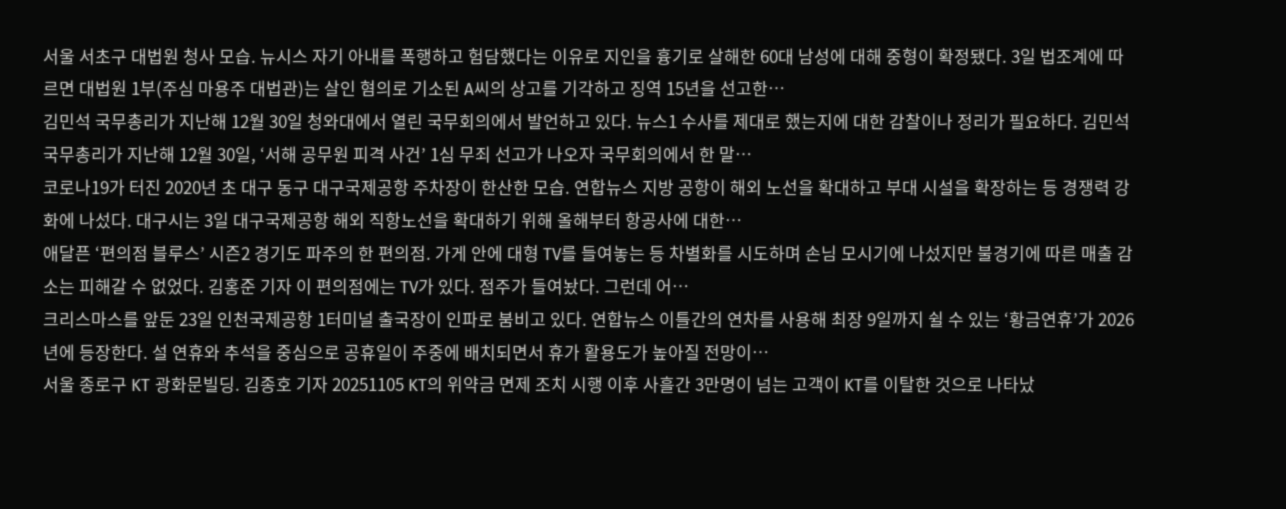서울 서초구 대법원 청사 모습. 뉴시스 자기 아내를 폭행하고 험담했다는 이유로 지인을 흉기로 살해한 60대 남성에 대해 중형이 확정됐다. 3일 법조계에 따르면 대법원 1부(주심 마용주 대법관)는 살인 혐의로 기소된 A씨의 상고를 기각하고 징역 15년을 선고한…
김민석 국무총리가 지난해 12월 30일 청와대에서 열린 국무회의에서 발언하고 있다. 뉴스1 수사를 제대로 했는지에 대한 감찰이나 정리가 필요하다. 김민석 국무총리가 지난해 12월 30일, ‘서해 공무원 피격 사건’ 1심 무죄 선고가 나오자 국무회의에서 한 말…
코로나19가 터진 2020년 초 대구 동구 대구국제공항 주차장이 한산한 모습. 연합뉴스 지방 공항이 해외 노선을 확대하고 부대 시설을 확장하는 등 경쟁력 강화에 나섰다. 대구시는 3일 대구국제공항 해외 직항노선을 확대하기 위해 올해부터 항공사에 대한…
애달픈 ‘편의점 블루스’ 시즌2 경기도 파주의 한 편의점. 가게 안에 대형 TV를 들여놓는 등 차별화를 시도하며 손님 모시기에 나섰지만 불경기에 따른 매출 감소는 피해갈 수 없었다. 김홍준 기자 이 편의점에는 TV가 있다. 점주가 들여놨다. 그런데 어…
크리스마스를 앞둔 23일 인천국제공항 1터미널 출국장이 인파로 붐비고 있다. 연합뉴스 이틀간의 연차를 사용해 최장 9일까지 쉴 수 있는 ‘황금연휴’가 2026년에 등장한다. 설 연휴와 추석을 중심으로 공휴일이 주중에 배치되면서 휴가 활용도가 높아질 전망이…
서울 종로구 KT 광화문빌딩. 김종호 기자 20251105 KT의 위약금 면제 조치 시행 이후 사흘간 3만명이 넘는 고객이 KT를 이탈한 것으로 나타났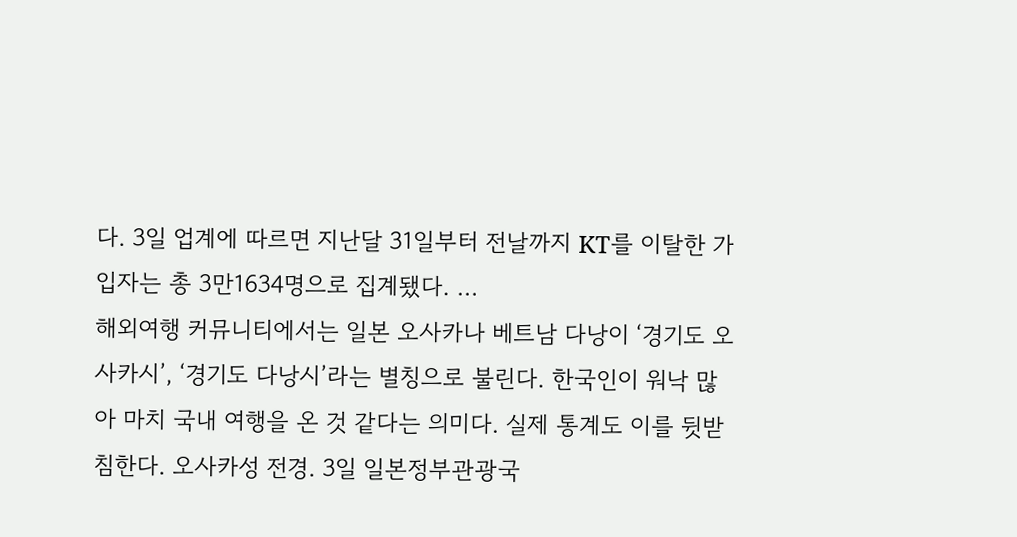다. 3일 업계에 따르면 지난달 31일부터 전날까지 KT를 이탈한 가입자는 총 3만1634명으로 집계됐다. …
해외여행 커뮤니티에서는 일본 오사카나 베트남 다낭이 ‘경기도 오사카시’, ‘경기도 다낭시’라는 별칭으로 불린다. 한국인이 워낙 많아 마치 국내 여행을 온 것 같다는 의미다. 실제 통계도 이를 뒷받침한다. 오사카성 전경. 3일 일본정부관광국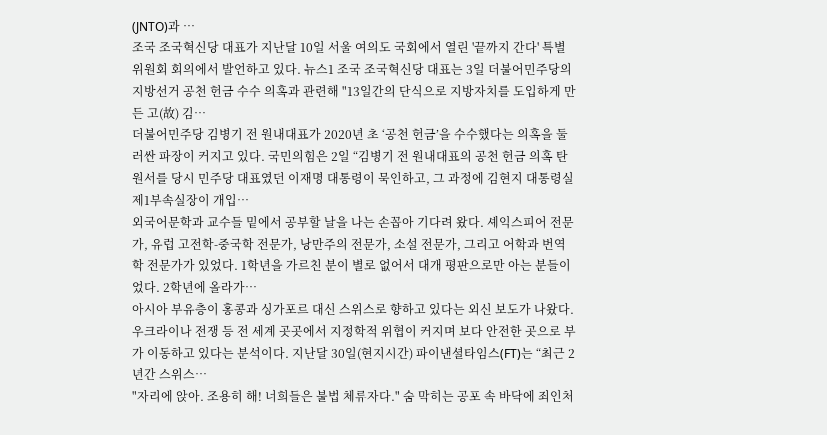(JNTO)과 …
조국 조국혁신당 대표가 지난달 10일 서울 여의도 국회에서 열린 '끝까지 간다' 특별위원회 회의에서 발언하고 있다. 뉴스1 조국 조국혁신당 대표는 3일 더불어민주당의 지방선거 공천 헌금 수수 의혹과 관련해 "13일간의 단식으로 지방자치를 도입하게 만든 고(故) 김…
더불어민주당 김병기 전 원내대표가 2020년 초 ‘공천 헌금’을 수수했다는 의혹을 둘러싼 파장이 커지고 있다. 국민의힘은 2일 “김병기 전 원내대표의 공천 헌금 의혹 탄원서를 당시 민주당 대표였던 이재명 대통령이 묵인하고, 그 과정에 김현지 대통령실 제1부속실장이 개입…
외국어문학과 교수들 밑에서 공부할 날을 나는 손꼽아 기다려 왔다. 셰익스피어 전문가, 유럽 고전학-중국학 전문가, 낭만주의 전문가, 소설 전문가, 그리고 어학과 번역학 전문가가 있었다. 1학년을 가르친 분이 별로 없어서 대개 평판으로만 아는 분들이었다. 2학년에 올라가…
아시아 부유층이 홍콩과 싱가포르 대신 스위스로 향하고 있다는 외신 보도가 나왔다. 우크라이나 전쟁 등 전 세계 곳곳에서 지정학적 위협이 커지며 보다 안전한 곳으로 부가 이동하고 있다는 분석이다. 지난달 30일(현지시간) 파이낸셜타임스(FT)는 “최근 2년간 스위스…
"자리에 앉아. 조용히 해! 너희들은 불법 체류자다." 숨 막히는 공포 속 바닥에 죄인처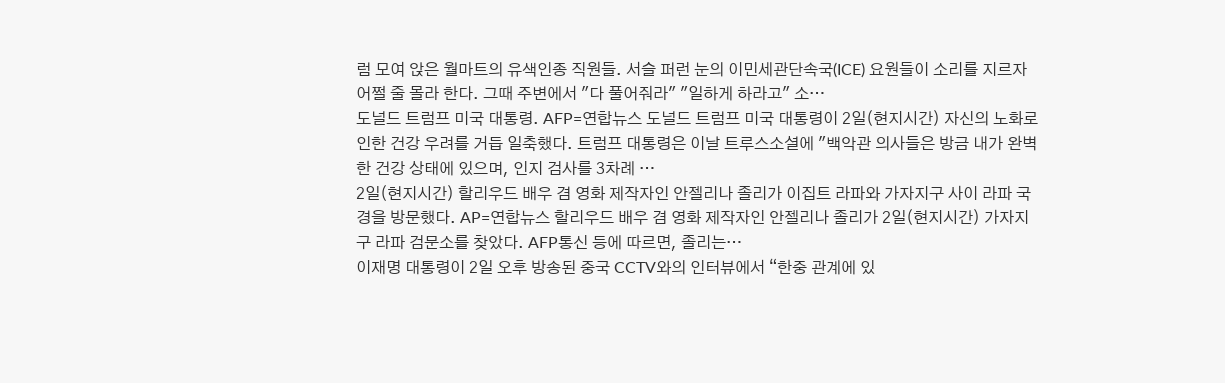럼 모여 앉은 월마트의 유색인종 직원들. 서슬 퍼런 눈의 이민세관단속국(ICE) 요원들이 소리를 지르자 어쩔 줄 몰라 한다. 그때 주변에서 "다 풀어줘라" "일하게 하라고" 소…
도널드 트럼프 미국 대통령. AFP=연합뉴스 도널드 트럼프 미국 대통령이 2일(현지시간) 자신의 노화로 인한 건강 우려를 거듭 일축했다. 트럼프 대통령은 이날 트루스소셜에 "백악관 의사들은 방금 내가 완벽한 건강 상태에 있으며, 인지 검사를 3차례 …
2일(현지시간) 할리우드 배우 겸 영화 제작자인 안젤리나 졸리가 이집트 라파와 가자지구 사이 라파 국경을 방문했다. AP=연합뉴스 할리우드 배우 겸 영화 제작자인 안젤리나 졸리가 2일(현지시간) 가자지구 라파 검문소를 찾았다. AFP통신 등에 따르면, 졸리는…
이재명 대통령이 2일 오후 방송된 중국 CCTV와의 인터뷰에서 “한중 관계에 있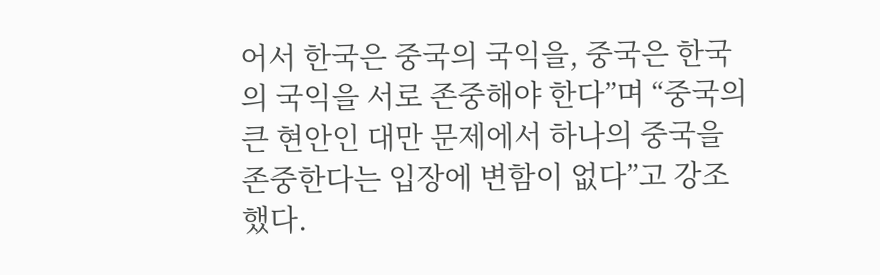어서 한국은 중국의 국익을, 중국은 한국의 국익을 서로 존중해야 한다”며 “중국의 큰 현안인 대만 문제에서 하나의 중국을 존중한다는 입장에 변함이 없다”고 강조했다.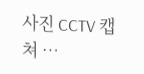사진 CCTV 캡쳐 …